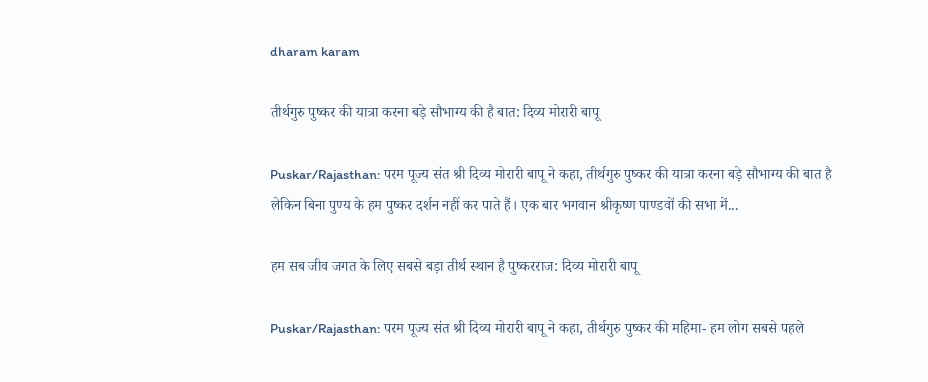dharam karam

तीर्थगुरु पुष्कर की यात्रा करना बड़े सौभाग्य की है बात: दिव्य मोरारी बापू

Puskar/Rajasthan: परम पूज्य संत श्री दिव्य मोरारी बापू ने कहा, तीर्थगुरु पुष्कर की यात्रा करना बड़े सौभाग्य की बात है लेकिन बिना पुण्य के हम पुष्कर दर्शन नहीं कर पाते हैं। एक बार भगवान श्रीकृष्ण पाण्डवों की सभा में...

हम सब जीव जगत के लिए सबसे बड़ा तीर्थ स्थान है पुष्करराज: दिव्य मोरारी बापू

Puskar/Rajasthan: परम पूज्य संत श्री दिव्य मोरारी बापू ने कहा, तीर्थगुरु पुष्कर की महिमा- हम लोग सबसे पहले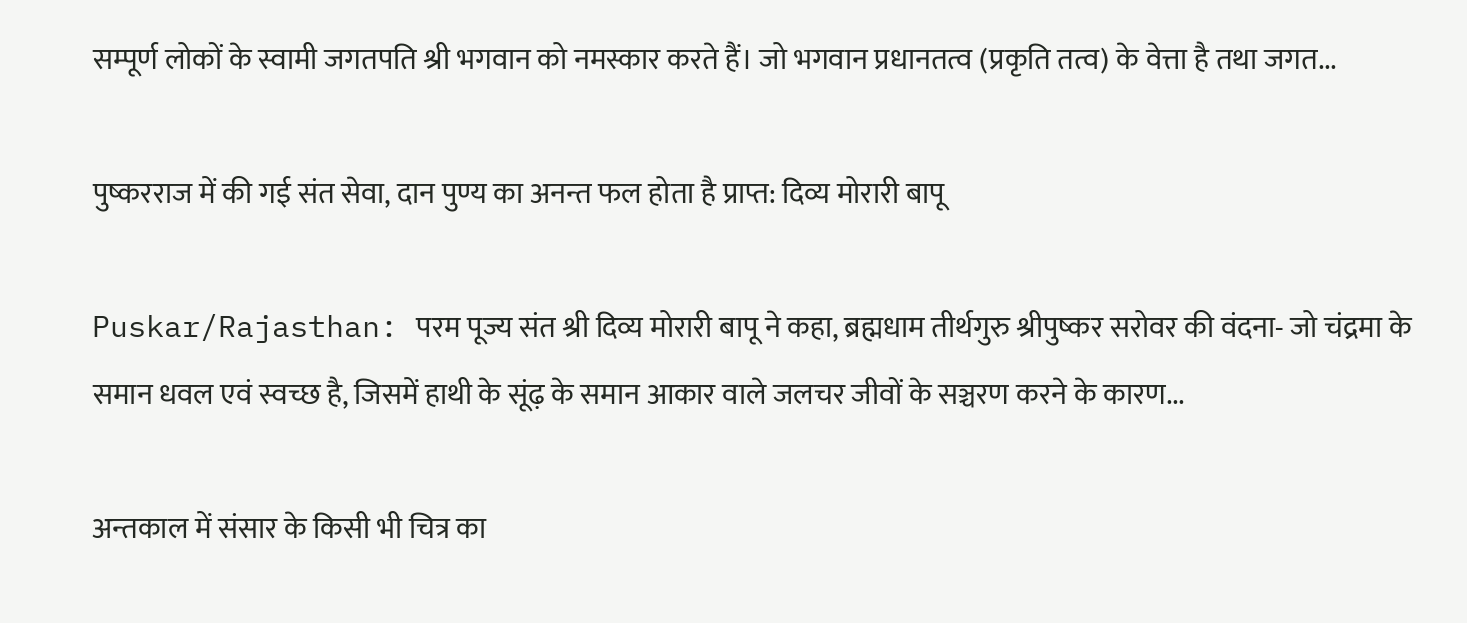सम्पूर्ण लोकों के स्वामी जगतपति श्री भगवान को नमस्कार करते हैं। जो भगवान प्रधानतत्व (प्रकृति तत्व) के वेत्ता है तथा जगत...

पुष्करराज में की गई संत सेवा, दान पुण्य का अनन्त फल होता है प्राप्त: दिव्य मोरारी बापू

Puskar/Rajasthan: परम पूज्य संत श्री दिव्य मोरारी बापू ने कहा, ब्रह्मधाम तीर्थगुरु श्रीपुष्कर सरोवर की वंदना- जो चंद्रमा के समान धवल एवं स्वच्छ है, जिसमें हाथी के सूंढ़ के समान आकार वाले जलचर जीवों के सञ्चरण करने के कारण...

अन्तकाल में संसार के किसी भी चित्र का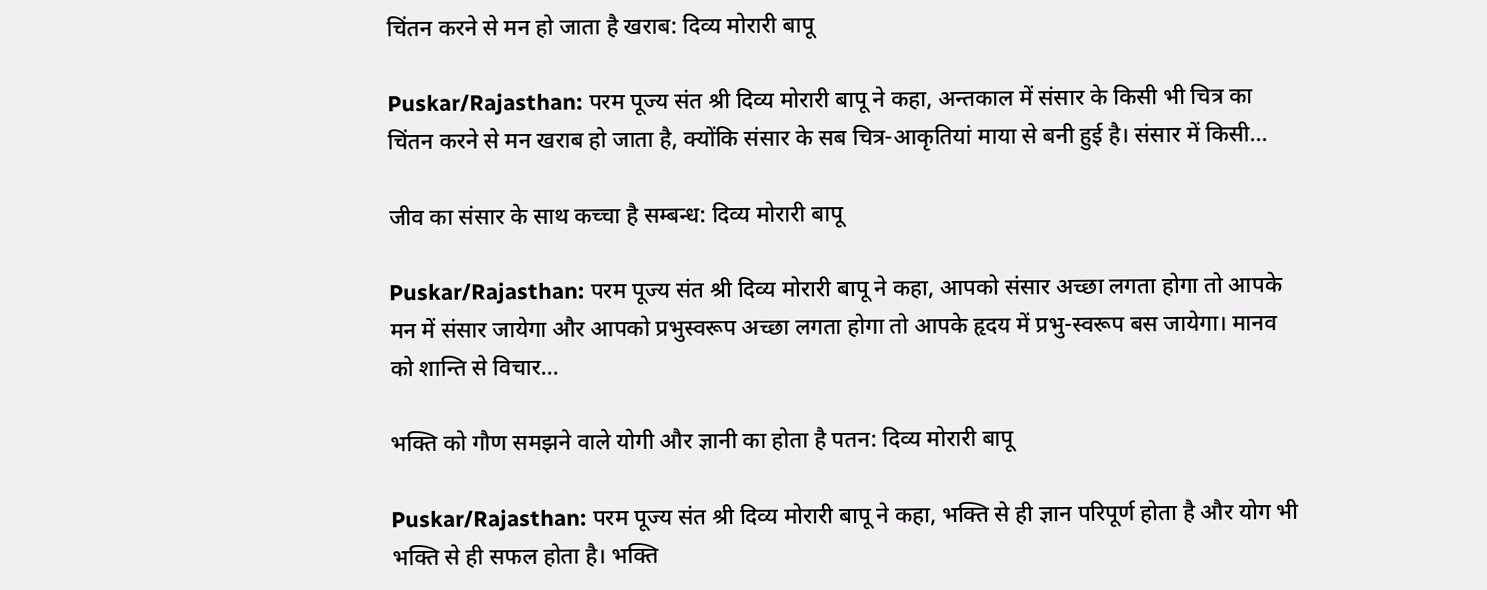चिंतन करने से मन हो जाता है खराब: दिव्य मोरारी बापू

Puskar/Rajasthan: परम पूज्य संत श्री दिव्य मोरारी बापू ने कहा, अन्तकाल में संसार के किसी भी चित्र का चिंतन करने से मन खराब हो जाता है, क्योंकि संसार के सब चित्र-आकृतियां माया से बनी हुई है। संसार में किसी...

जीव का संसार के साथ कच्चा है सम्बन्ध: दिव्य मोरारी बापू

Puskar/Rajasthan: परम पूज्य संत श्री दिव्य मोरारी बापू ने कहा, आपको संसार अच्छा लगता होगा तो आपके मन में संसार जायेगा और आपको प्रभुस्वरूप अच्छा लगता होगा तो आपके हृदय में प्रभु-स्वरूप बस जायेगा। मानव को शान्ति से विचार...

भक्ति को गौण समझने वाले योगी और ज्ञानी का होता है पतन: दिव्य मोरारी बापू

Puskar/Rajasthan: परम पूज्य संत श्री दिव्य मोरारी बापू ने कहा, भक्ति से ही ज्ञान परिपूर्ण होता है और योग भी भक्ति से ही सफल होता है। भक्ति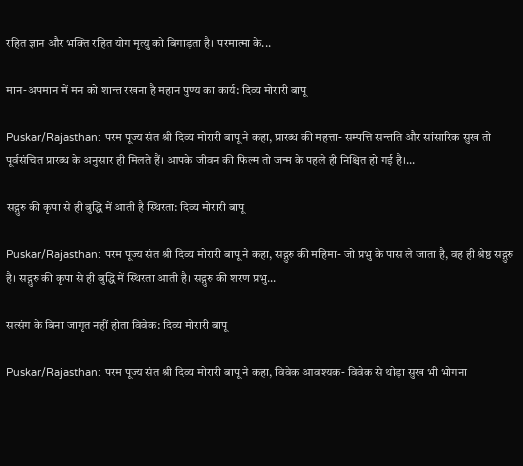रहित ज्ञान और भक्ति रहित योग मृत्यु को बिगाड़ता है। परमात्मा के...

मान-अपमान में मन को शान्त रखना है महान पुण्य का कार्य: दिव्य मोरारी बापू

Puskar/Rajasthan: परम पूज्य संत श्री दिव्य मोरारी बापू ने कहा, प्रारब्ध की महत्ता- सम्पत्ति सन्तति और सांसारिक सुख तो पूर्वसंचित प्रारब्ध के अनुसार ही मिलते हैं। आपके जीवन की फिल्म तो जन्म के पहले ही निश्चित हो गई है।...

सद्गुरु की कृपा से ही बुद्धि में आती है स्थिरता: दिव्य मोरारी बापू

Puskar/Rajasthan: परम पूज्य संत श्री दिव्य मोरारी बापू ने कहा, सद्गुरु की महिमा- जो प्रभु के पास ले जाता है, वह ही श्रेष्ठ सद्गुरु है। सद्गुरु की कृपा से ही बुद्धि में स्थिरता आती है। सद्गुरु की शरण प्रभु...

सत्संग के बिना जागृत नहीं होता विवेक: दिव्य मोरारी बापू

Puskar/Rajasthan: परम पूज्य संत श्री दिव्य मोरारी बापू ने कहा, विवेक आवश्यक- विवेक से थोड़ा सुख भी भोगना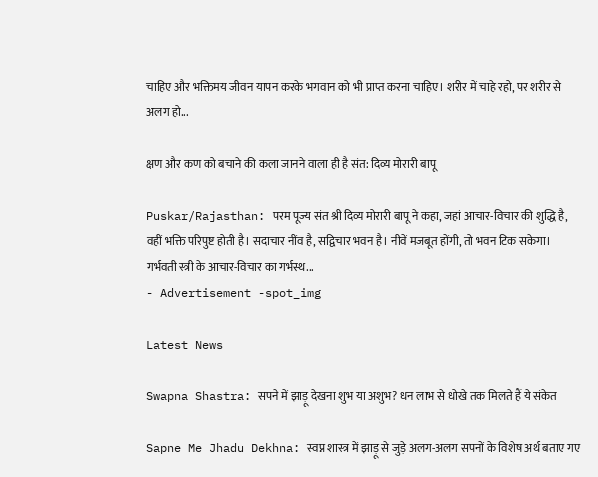चाहिए और भक्तिमय जीवन यापन करके भगवान को भी प्राप्त करना चाहिए। शरीर में चाहे रहो, पर शरीर से अलग हो...

क्षण और कण को बचाने की कला जानने वाला ही है संत: दिव्य मोरारी बापू

Puskar/Rajasthan: परम पूज्य संत श्री दिव्य मोरारी बापू ने कहा, जहां आचार-विचार की शुद्धि है, वहीं भक्ति परिपुष्ट होती है। सदाचार नींव है, सद्विचार भवन है। नीवें मजबूत होंगी, तो भवन टिक सकेगा। गर्भवती स्त्री के आचार-विचार का गर्भस्थ...
- Advertisement -spot_img

Latest News

Swapna Shastra: सपने में झाड़ू देखना शुभ या अशुभ? धन लाभ से धोखे तक मिलते हैं ये संकेत

Sapne Me Jhadu Dekhna: स्वप्न शास्त्र में झाड़ू से जुड़े अलग-अलग सपनों के विशेष अर्थ बताए गए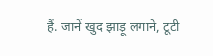हैं. जानें खुद झाड़ू लगाने, टूटी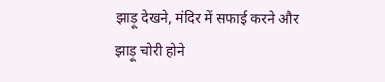झाड़ू देखने, मंदिर में सफाई करने और झाड़ू चोरी होने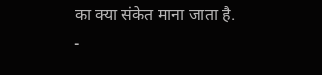का क्या संकेत माना जाता है.
-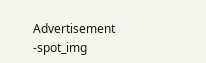Advertisement -spot_img